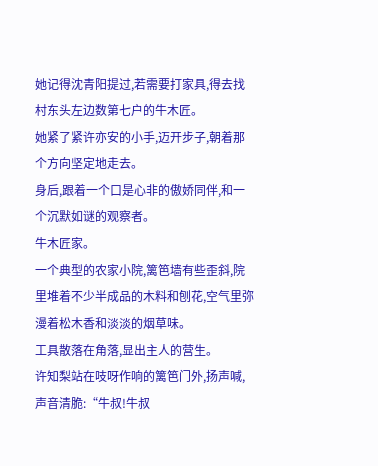她记得沈青阳提过,若需要打家具,得去找村东头左边数第七户的牛木匠。
她紧了紧许亦安的小手,迈开步子,朝着那个方向坚定地走去。
身后,跟着一个口是心非的傲娇同伴,和一个沉默如谜的观察者。
牛木匠家。
一个典型的农家小院,篱笆墙有些歪斜,院里堆着不少半成品的木料和刨花,空气里弥漫着松木香和淡淡的烟草味。
工具散落在角落,显出主人的营生。
许知梨站在吱呀作响的篱笆门外,扬声喊,声音清脆:“牛叔!牛叔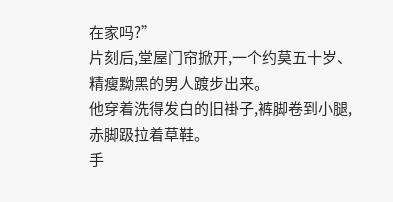在家吗?”
片刻后,堂屋门帘掀开,一个约莫五十岁、精瘦黝黑的男人踱步出来。
他穿着洗得发白的旧褂子,裤脚卷到小腿,赤脚趿拉着草鞋。
手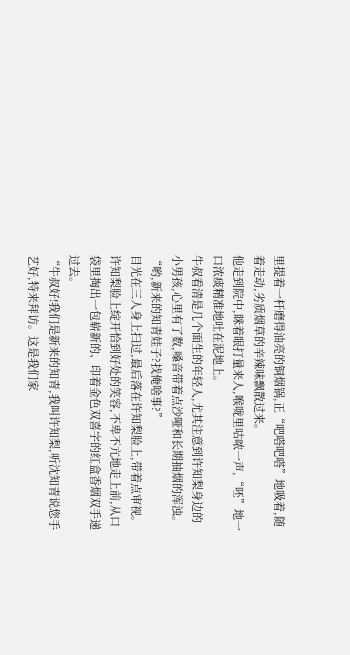里提着一杆磨得油亮的铜烟锅,正“吧嗒吧嗒”地吸着,随着走动,劣质烟草的辛辣味飘散过来。
他走到院中,眯着眼打量来人,喉咙里咕哝一声,“呸”地一口浓痰精准地吐在泥地上。
牛叔看清是几个面生的年轻人,尤其注意到许知梨身边的小男孩,心里有了数,嗓音带着点沙哑和长期抽烟的浑浊。
“哟,新来的知青娃子?找俺啥事?”
目光在三人身上扫过,最后落在许知梨脸上,带着点审视。
许知梨脸上绽开恰到好处的笑容,不卑不亢地走上前,从口袋里掏出一包崭新的、印着金色双喜字的红盒香烟双手递过去。
“牛叔好!我们是新来的知青,我叫许知梨,听沈知青说您手艺好,特来拜访。这是我们家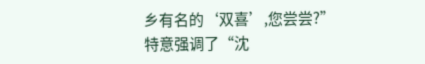乡有名的‘双喜’,您尝尝?”
特意强调了“沈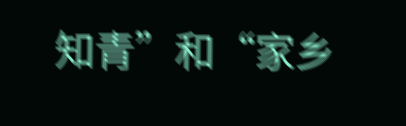知青”和“家乡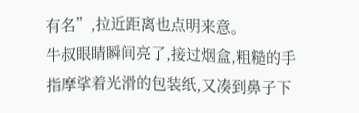有名”,拉近距离也点明来意。
牛叔眼睛瞬间亮了,接过烟盒,粗糙的手指摩挲着光滑的包装纸,又凑到鼻子下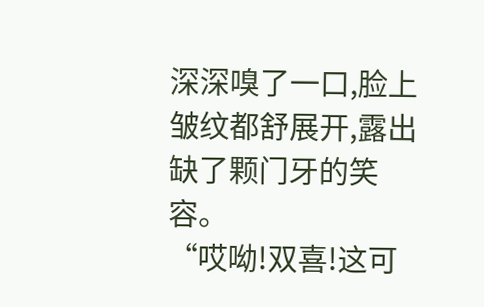深深嗅了一口,脸上皱纹都舒展开,露出缺了颗门牙的笑容。
“哎呦!双喜!这可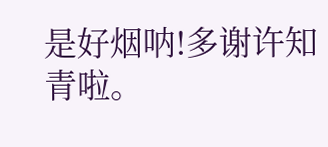是好烟呐!多谢许知青啦。